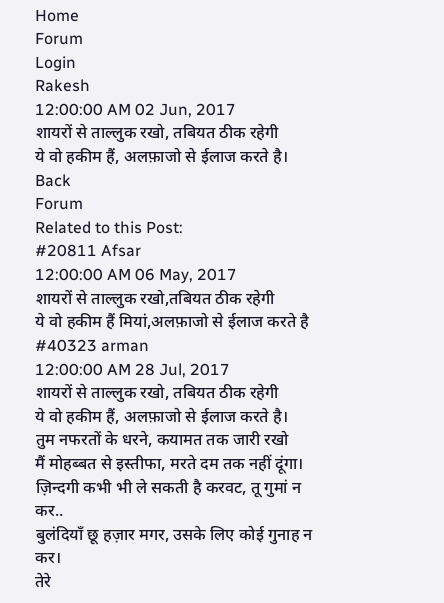Home
Forum
Login
Rakesh
12:00:00 AM 02 Jun, 2017
शायरों से ताल्लुक रखो, तबियत ठीक रहेगी
ये वो हकीम हैं, अलफ़ाजो से ईलाज करते है।
Back
Forum
Related to this Post:
#20811 Afsar
12:00:00 AM 06 May, 2017
शायरों से ताल्लुक रखो,तबियत ठीक रहेगी
ये वो हकीम हैं मियां,अलफ़ाजो से ईलाज करते है
#40323 arman
12:00:00 AM 28 Jul, 2017
शायरों से ताल्लुक रखो, तबियत ठीक रहेगी
ये वो हकीम हैं, अलफ़ाजो से ईलाज करते है।
तुम नफरतों के धरने, कयामत तक जारी रखो
मैं मोहब्बत से इस्तीफा, मरते दम तक नहीं दूंगा।
ज़िन्दगी कभी भी ले सकती है करवट, तू गुमां न कर..
बुलंदियाँ छू हज़ार मगर, उसके लिए कोई गुनाह न कर।
तेरे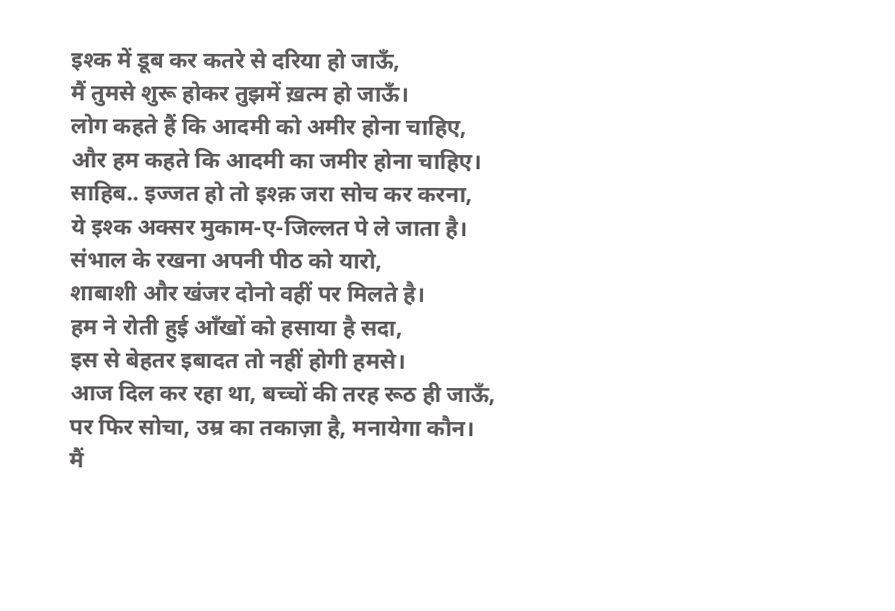इश्क में डूब कर कतरे से दरिया हो जाऊँ,
मैं तुमसे शुरू होकर तुझमें ख़त्म हो जाऊँ।
लोग कहते हैं कि आदमी को अमीर होना चाहिए,
और हम कहते कि आदमी का जमीर होना चाहिए।
साहिब.. इज्जत हो तो इश्क़ जरा सोच कर करना,
ये इश्क अक्सर मुकाम-ए-जिल्लत पे ले जाता है।
संभाल के रखना अपनी पीठ को यारो,
शाबाशी और खंजर दोनो वहीं पर मिलते है।
हम ने रोती हुई आँखों को हसाया है सदा,
इस से बेहतर इबादत तो नहीं होगी हमसे।
आज दिल कर रहा था, बच्चों की तरह रूठ ही जाऊँ,
पर फिर सोचा, उम्र का तकाज़ा है, मनायेगा कौन।
मैं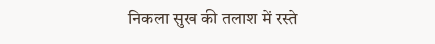निकला सुख की तलाश में रस्ते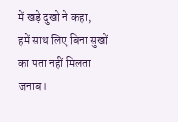में खड़े दुखो ने कहा,
हमें साथ लिए बिना सुखों का पता नहीं मिलता जनाब।